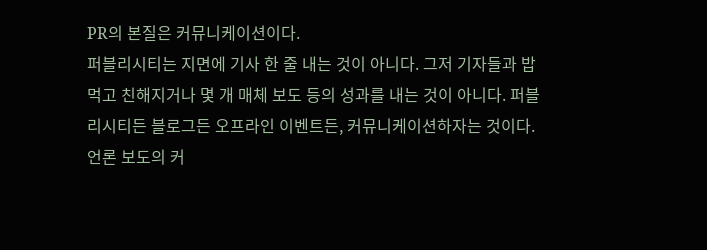PR의 본질은 커뮤니케이션이다.
퍼블리시티는 지면에 기사 한 줄 내는 것이 아니다. 그저 기자들과 밥 먹고 친해지거나 몇 개 매체 보도 등의 성과를 내는 것이 아니다. 퍼블리시티든 블로그든 오프라인 이벤트든, 커뮤니케이션하자는 것이다. 언론 보도의 커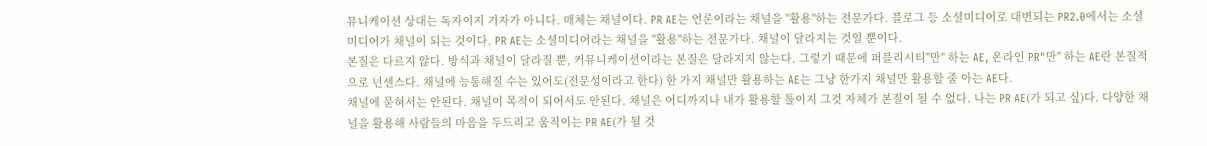뮤니케이션 상대는 독자이지 기자가 아니다. 매체는 채널이다. PR AE는 언론이라는 채널을 "활용"하는 전문가다. 블로그 등 소셜미디어로 대변되는 PR2.0에서는 소셜미디어가 채널이 되는 것이다. PR AE는 소셜미디어라는 채널을 "활용"하는 전문가다. 채널이 달라지는 것일 뿐이다.
본질은 다르지 않다. 방식과 채널이 달라질 뿐, 커뮤니케이션이라는 본질은 달라지지 않는다. 그렇기 때문에 퍼블리시티"만" 하는 AE, 온라인 PR"만" 하는 AE란 본질적으로 넌센스다. 채널에 능통해질 수는 있어도(전문성이라고 한다) 한 가지 채널만 활용하는 AE는 그냥 한가지 채널만 활용할 줄 아는 AE다.
채널에 묻혀서는 안된다. 채널이 목적이 되어서도 안된다. 채널은 어디까지나 내가 활용할 툴이지 그것 자체가 본질이 될 수 없다. 나는 PR AE(가 되고 싶)다. 다양한 채널을 활용해 사람들의 마음을 두드리고 움직이는 PR AE(가 될 것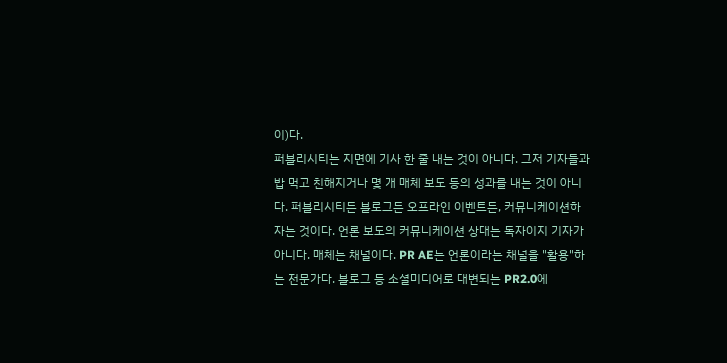이)다.
퍼블리시티는 지면에 기사 한 줄 내는 것이 아니다. 그저 기자들과 밥 먹고 친해지거나 몇 개 매체 보도 등의 성과를 내는 것이 아니다. 퍼블리시티든 블로그든 오프라인 이벤트든, 커뮤니케이션하자는 것이다. 언론 보도의 커뮤니케이션 상대는 독자이지 기자가 아니다. 매체는 채널이다. PR AE는 언론이라는 채널을 "활용"하는 전문가다. 블로그 등 소셜미디어로 대변되는 PR2.0에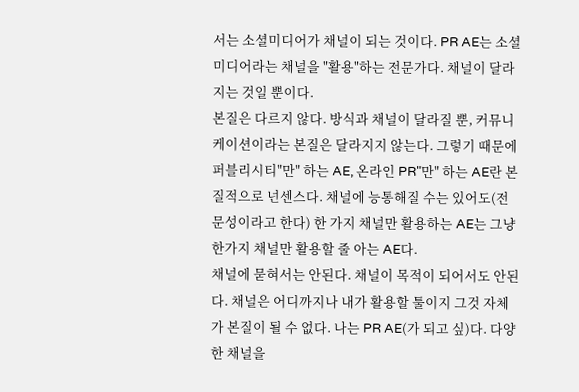서는 소셜미디어가 채널이 되는 것이다. PR AE는 소셜미디어라는 채널을 "활용"하는 전문가다. 채널이 달라지는 것일 뿐이다.
본질은 다르지 않다. 방식과 채널이 달라질 뿐, 커뮤니케이션이라는 본질은 달라지지 않는다. 그렇기 때문에 퍼블리시티"만" 하는 AE, 온라인 PR"만" 하는 AE란 본질적으로 넌센스다. 채널에 능통해질 수는 있어도(전문성이라고 한다) 한 가지 채널만 활용하는 AE는 그냥 한가지 채널만 활용할 줄 아는 AE다.
채널에 묻혀서는 안된다. 채널이 목적이 되어서도 안된다. 채널은 어디까지나 내가 활용할 툴이지 그것 자체가 본질이 될 수 없다. 나는 PR AE(가 되고 싶)다. 다양한 채널을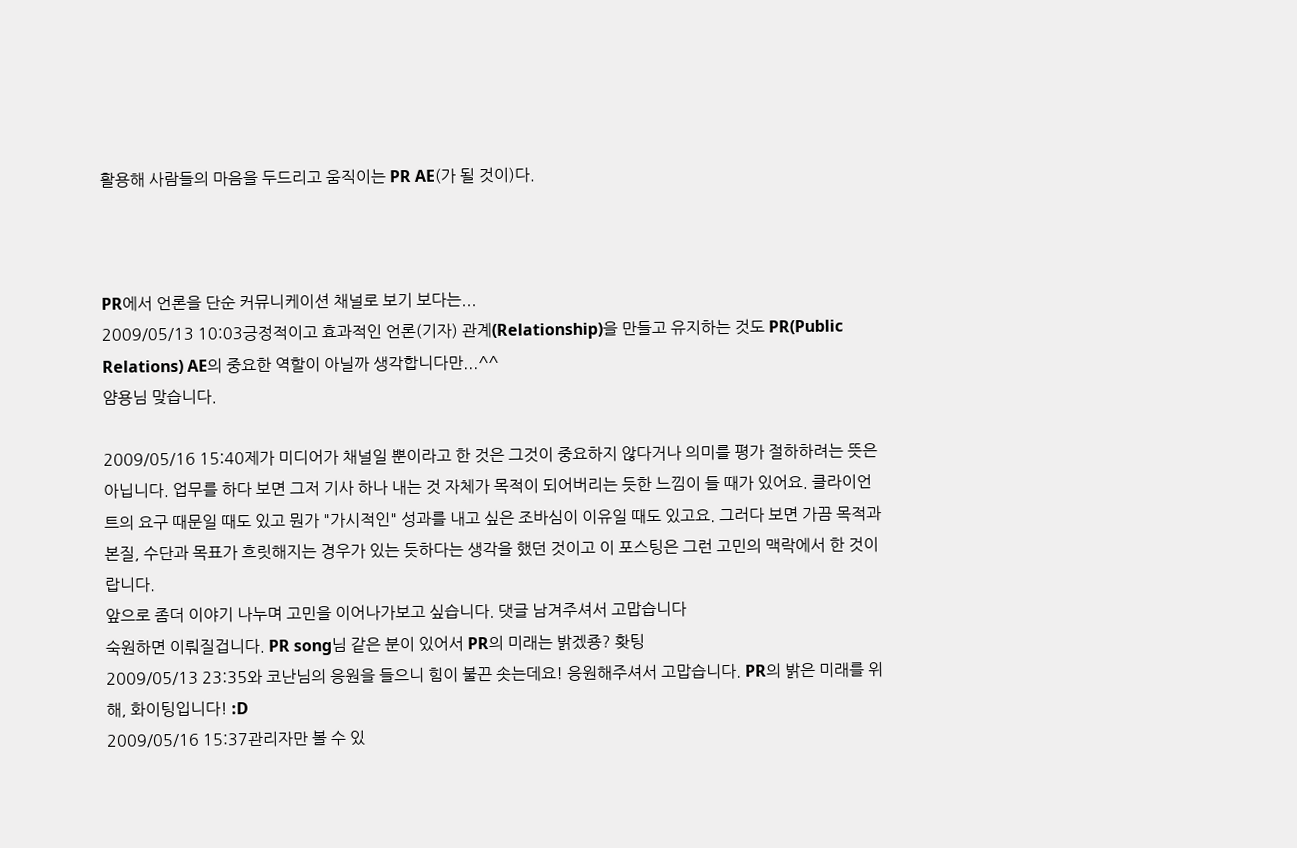활용해 사람들의 마음을 두드리고 움직이는 PR AE(가 될 것이)다.



PR에서 언론을 단순 커뮤니케이션 채널로 보기 보다는...
2009/05/13 10:03긍정적이고 효과적인 언론(기자) 관계(Relationship)을 만들고 유지하는 것도 PR(Public Relations) AE의 중요한 역할이 아닐까 생각합니다만...^^
얌용님 맞습니다.

2009/05/16 15:40제가 미디어가 채널일 뿐이라고 한 것은 그것이 중요하지 않다거나 의미를 평가 절하하려는 뜻은 아닙니다. 업무를 하다 보면 그저 기사 하나 내는 것 자체가 목적이 되어버리는 듯한 느낌이 들 때가 있어요. 클라이언트의 요구 때문일 때도 있고 뭔가 "가시적인" 성과를 내고 싶은 조바심이 이유일 때도 있고요. 그러다 보면 가끔 목적과 본질, 수단과 목표가 흐릿해지는 경우가 있는 듯하다는 생각을 했던 것이고 이 포스팅은 그런 고민의 맥락에서 한 것이랍니다.
앞으로 좀더 이야기 나누며 고민을 이어나가보고 싶습니다. 댓글 남겨주셔서 고맙습니다
숙원하면 이뤄질겁니다. PR song님 같은 분이 있어서 PR의 미래는 밝겠죵? 홧팅
2009/05/13 23:35와 코난님의 응원을 들으니 힘이 불끈 솟는데요! 응원해주셔서 고맙습니다. PR의 밝은 미래를 위해, 화이팅입니다! :D
2009/05/16 15:37관리자만 볼 수 있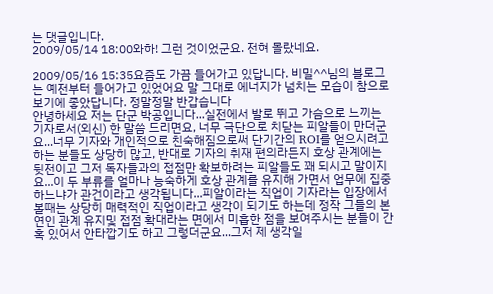는 댓글입니다.
2009/05/14 18:00와하! 그런 것이었군요. 전혀 몰랐네요.

2009/05/16 15:35요즘도 가끔 들어가고 있답니다. 비밀^^님의 블로그는 예전부터 들어가고 있었어요 말 그대로 에너지가 넘치는 모습이 참으로 보기에 좋았답니다. 정말정말 반갑습니다
안녕하세요 저는 단군 박공입니다...실전에서 발로 뛰고 가슴으로 느끼는 기자로서(외신) 한 말씀 드리면요, 너무 극단으로 치닫는 피알들이 만더군요...너무 기자와 개인적으로 친숙해짐으로써 단기간의 ROI를 얻으시려고 하는 분들도 상당히 많고, 반대로 기자의 취재 편의라든지 호상 관계에는 뒷전이고 그저 독자들과의 접점만 확보하려는 피알들도 꽤 되시고 말이지요...이 두 부류를 얼마나 능숙하게 호상 관계를 유지해 가면서 업무에 집중하느냐가 관건이라고 생각됩니다...피알이라는 직업이 기자라는 입장에서 볼때는 상당히 매력적인 직업이라고 생각이 되기도 하는데 정작 그들의 본연인 관계 유지및 접점 확대라는 면에서 미흡한 점을 보여주시는 분들이 간혹 있어서 안타깝기도 하고 그렇더군요...그저 제 생각일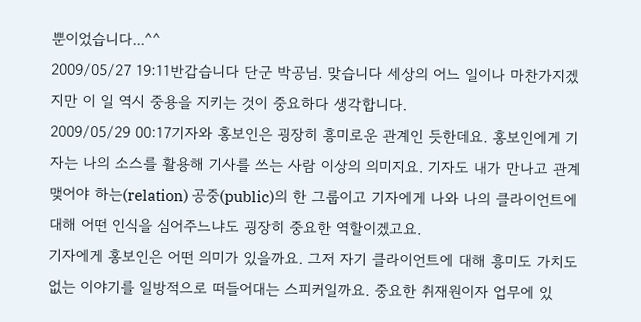뿐이었습니다...^^
2009/05/27 19:11반갑습니다 단군 박공님. 맞습니다 세상의 어느 일이나 마찬가지겠지만 이 일 역시 중용을 지키는 것이 중요하다 생각합니다.
2009/05/29 00:17기자와 홍보인은 굉장히 흥미로운 관계인 듯한데요. 홍보인에게 기자는 나의 소스를 활용해 기사를 쓰는 사람 이상의 의미지요. 기자도 내가 만나고 관계 맺어야 하는(relation) 공중(public)의 한 그룹이고 기자에게 나와 나의 클라이언트에 대해 어떤 인식을 심어주느냐도 굉장히 중요한 역할이겠고요.
기자에게 홍보인은 어떤 의미가 있을까요. 그저 자기 클라이언트에 대해 흥미도 가치도 없는 이야기를 일방적으로 떠들어대는 스피커일까요. 중요한 취재원이자 업무에 있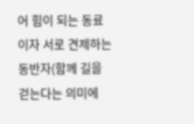어 힘이 되는 동료이자 서로 견제하는 동반자(함께 길을 걷는다는 의미에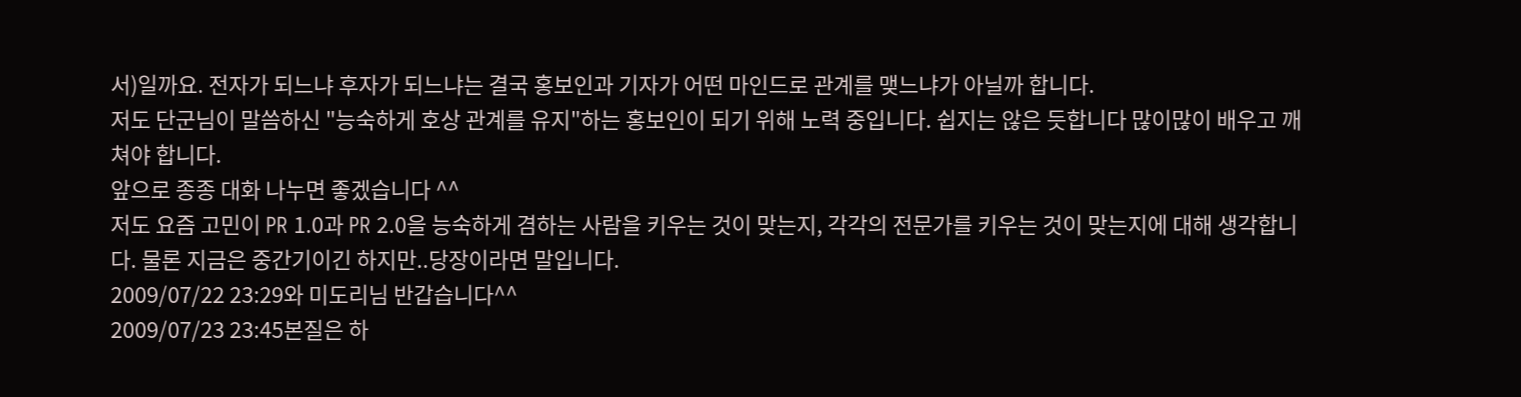서)일까요. 전자가 되느냐 후자가 되느냐는 결국 홍보인과 기자가 어떤 마인드로 관계를 맺느냐가 아닐까 합니다.
저도 단군님이 말씀하신 "능숙하게 호상 관계를 유지"하는 홍보인이 되기 위해 노력 중입니다. 쉽지는 않은 듯합니다 많이많이 배우고 깨쳐야 합니다.
앞으로 종종 대화 나누면 좋겠습니다 ^^
저도 요즘 고민이 PR 1.0과 PR 2.0을 능숙하게 겸하는 사람을 키우는 것이 맞는지, 각각의 전문가를 키우는 것이 맞는지에 대해 생각합니다. 물론 지금은 중간기이긴 하지만..당장이라면 말입니다.
2009/07/22 23:29와 미도리님 반갑습니다^^
2009/07/23 23:45본질은 하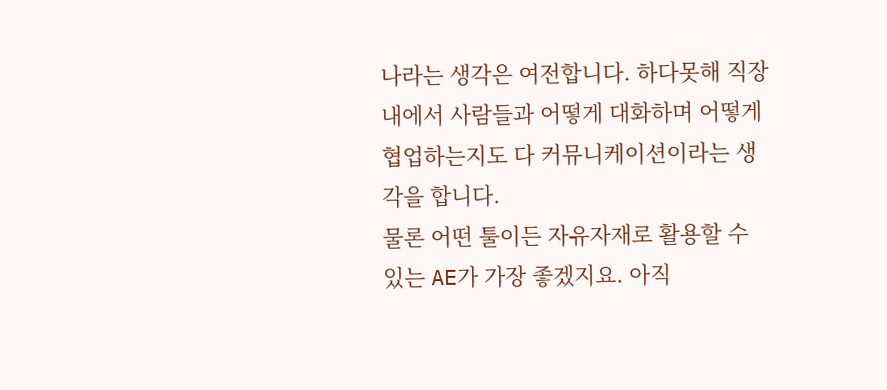나라는 생각은 여전합니다. 하다못해 직장 내에서 사람들과 어떻게 대화하며 어떻게 협업하는지도 다 커뮤니케이션이라는 생각을 합니다.
물론 어떤 툴이든 자유자재로 활용할 수 있는 AE가 가장 좋겠지요. 아직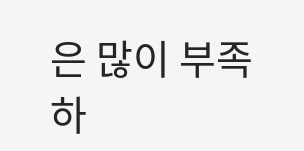은 많이 부족하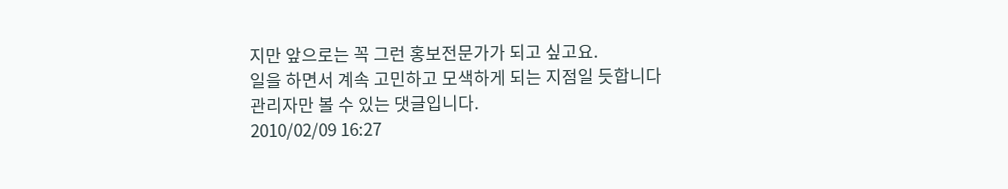지만 앞으로는 꼭 그런 홍보전문가가 되고 싶고요.
일을 하면서 계속 고민하고 모색하게 되는 지점일 듯합니다
관리자만 볼 수 있는 댓글입니다.
2010/02/09 16:27